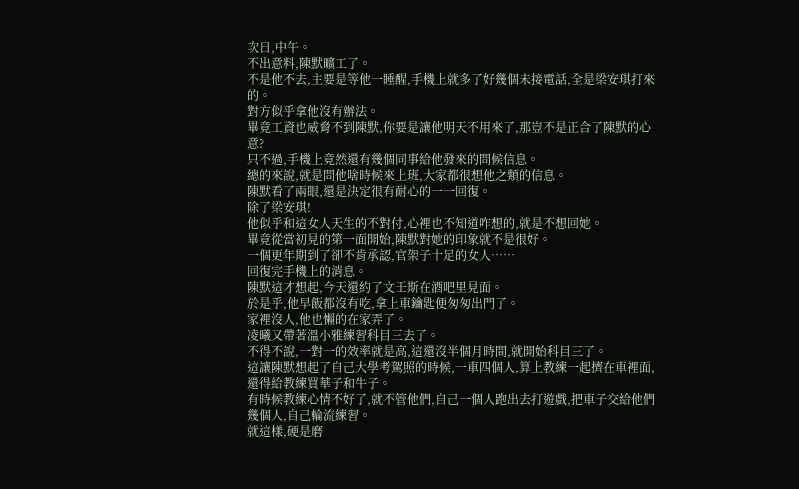次日,中午。
不出意料,陳默曠工了。
不是他不去,主要是等他一睡醒,手機上就多了好幾個未接電話,全是梁安琪打來的。
對方似乎拿他沒有辦法。
畢竟工資也威脅不到陳默,你要是讓他明天不用來了,那豈不是正合了陳默的心意?
只不過,手機上竟然還有幾個同事給他發來的問候信息。
總的來說,就是問他啥時候來上班,大家都很想他之類的信息。
陳默看了兩眼,還是決定很有耐心的一一回復。
除了梁安琪!
他似乎和這女人天生的不對付,心裡也不知道咋想的,就是不想回她。
畢竟從當初見的第一面開始,陳默對她的印象就不是很好。
一個更年期到了卻不肯承認,官架子十足的女人……
回復完手機上的消息。
陳默這才想起,今天還約了文壬斯在酒吧里見面。
於是乎,他早飯都沒有吃,拿上車鑰匙便匆匆出門了。
家裡沒人,他也懶的在家弄了。
凌曦又帶著溫小雅練習科目三去了。
不得不說,一對一的效率就是高,這還沒半個月時間,就開始科目三了。
這讓陳默想起了自己大學考駕照的時候,一車四個人,算上教練一起擠在車裡面,還得給教練買華子和牛子。
有時候教練心情不好了,就不管他們,自己一個人跑出去打遊戲,把車子交給他們幾個人,自己輪流練習。
就這樣,硬是磨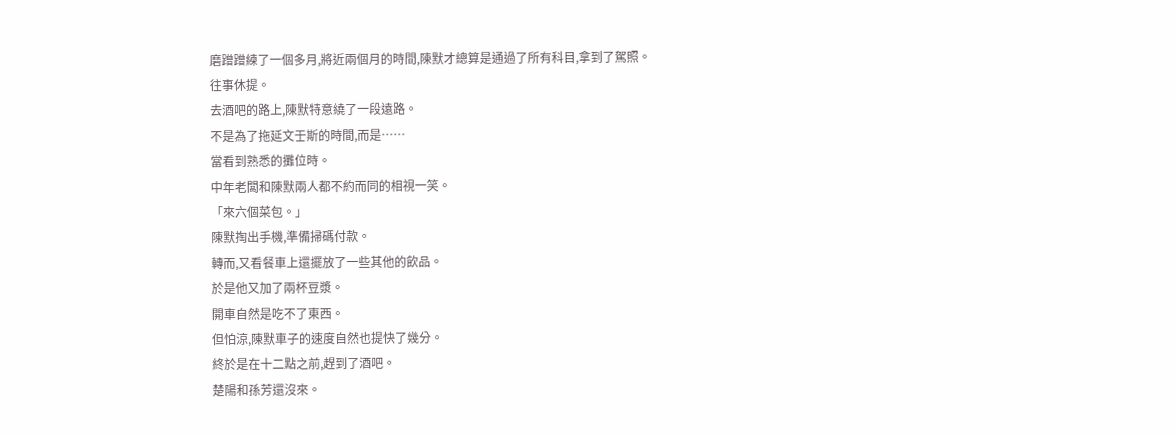磨蹭蹭練了一個多月,將近兩個月的時間,陳默才總算是通過了所有科目,拿到了駕照。
往事休提。
去酒吧的路上,陳默特意繞了一段遠路。
不是為了拖延文壬斯的時間,而是……
當看到熟悉的攤位時。
中年老闆和陳默兩人都不約而同的相視一笑。
「來六個菜包。」
陳默掏出手機,準備掃碼付款。
轉而,又看餐車上還擺放了一些其他的飲品。
於是他又加了兩杯豆漿。
開車自然是吃不了東西。
但怕涼,陳默車子的速度自然也提快了幾分。
終於是在十二點之前,趕到了酒吧。
楚陽和孫芳還沒來。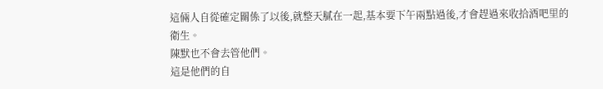這倆人自從確定關係了以後,就整天膩在一起,基本要下午兩點過後,才會趕過來收拾酒吧里的衛生。
陳默也不會去管他們。
這是他們的自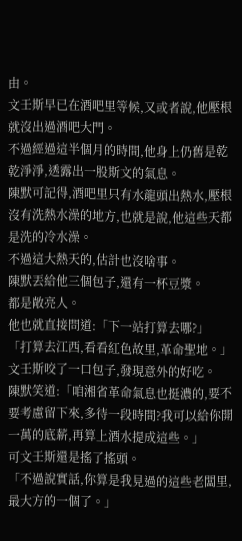由。
文壬斯早已在酒吧里等候,又或者說,他壓根就沒出過酒吧大門。
不過經過這半個月的時間,他身上仍舊是乾乾淨淨,透露出一股斯文的氣息。
陳默可記得,酒吧里只有水龍頭出熱水,壓根沒有洗熱水澡的地方,也就是說,他這些天都是洗的冷水澡。
不過這大熱天的,估計也沒啥事。
陳默丟給他三個包子,還有一杯豆漿。
都是敞亮人。
他也就直接問道:「下一站打算去哪?」
「打算去江西,看看紅色故里,革命聖地。」
文壬斯咬了一口包子,發現意外的好吃。
陳默笑道:「咱湘省革命氣息也挺濃的,要不要考慮留下來,多待一段時間?我可以給你開一萬的底薪,再算上酒水提成這些。」
可文壬斯還是搖了搖頭。
「不過說實話,你算是我見過的這些老闆里,最大方的一個了。」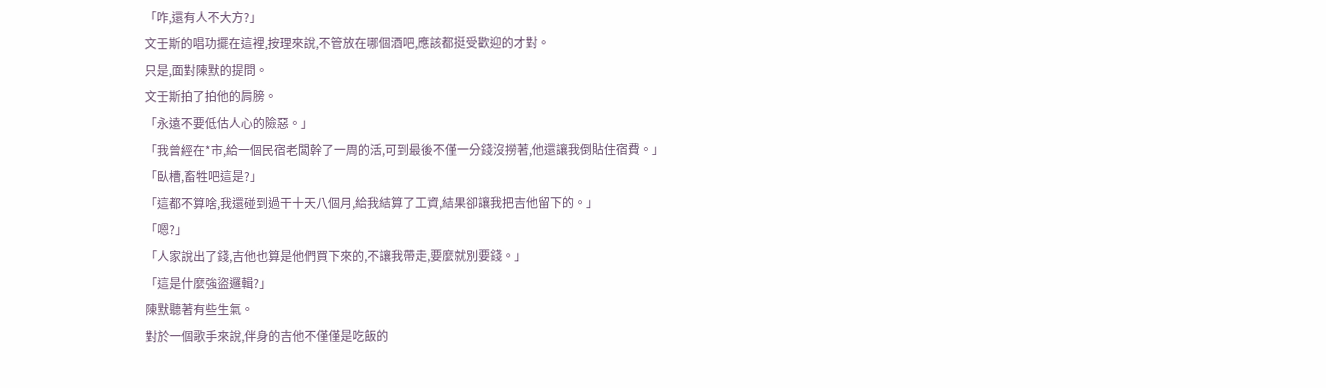「咋,還有人不大方?」
文壬斯的唱功擺在這裡,按理來說,不管放在哪個酒吧,應該都挺受歡迎的才對。
只是,面對陳默的提問。
文壬斯拍了拍他的肩膀。
「永遠不要低估人心的險惡。」
「我曾經在*市,給一個民宿老闆幹了一周的活,可到最後不僅一分錢沒撈著,他還讓我倒貼住宿費。」
「臥槽,畜牲吧這是?」
「這都不算啥,我還碰到過干十天八個月,給我結算了工資,結果卻讓我把吉他留下的。」
「嗯?」
「人家說出了錢,吉他也算是他們買下來的,不讓我帶走,要麼就別要錢。」
「這是什麼強盜邏輯?」
陳默聽著有些生氣。
對於一個歌手來說,伴身的吉他不僅僅是吃飯的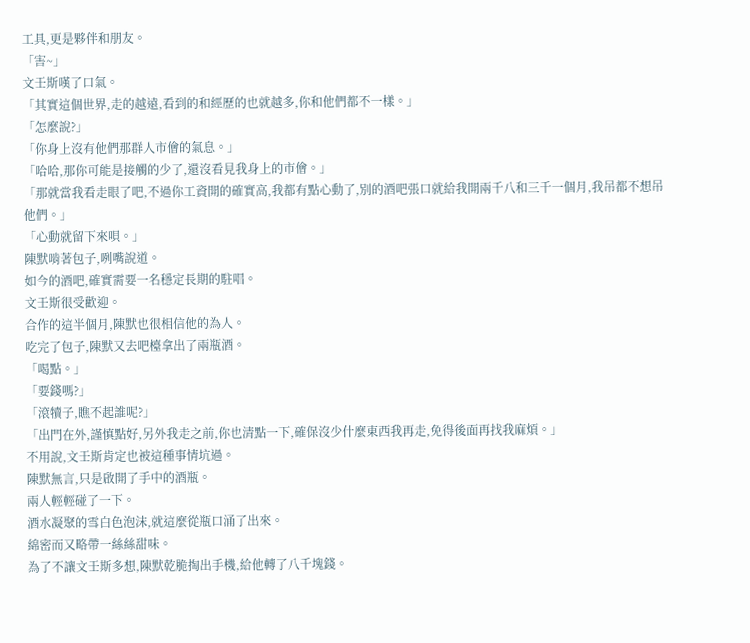工具,更是夥伴和朋友。
「害~」
文壬斯嘆了口氣。
「其實這個世界,走的越遠,看到的和經歷的也就越多,你和他們都不一樣。」
「怎麼說?」
「你身上沒有他們那群人市儈的氣息。」
「哈哈,那你可能是接觸的少了,還沒看見我身上的市儈。」
「那就當我看走眼了吧,不過你工資開的確實高,我都有點心動了,別的酒吧張口就給我開兩千八和三千一個月,我吊都不想吊他們。」
「心動就留下來唄。」
陳默啃著包子,咧嘴說道。
如今的酒吧,確實需要一名穩定長期的駐唱。
文壬斯很受歡迎。
合作的這半個月,陳默也很相信他的為人。
吃完了包子,陳默又去吧檯拿出了兩瓶酒。
「喝點。」
「要錢嗎?」
「滾犢子,瞧不起誰呢?」
「出門在外,謹慎點好,另外我走之前,你也清點一下,確保沒少什麼東西我再走,免得後面再找我麻煩。」
不用說,文壬斯肯定也被這種事情坑過。
陳默無言,只是啟開了手中的酒瓶。
兩人輕輕碰了一下。
酒水凝聚的雪白色泡沫,就這麼從瓶口涌了出來。
綿密而又略帶一絲絲甜味。
為了不讓文壬斯多想,陳默乾脆掏出手機,給他轉了八千塊錢。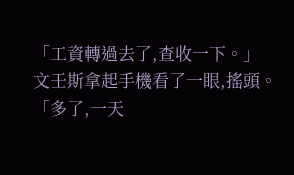「工資轉過去了,查收一下。」
文壬斯拿起手機看了一眼,搖頭。
「多了,一天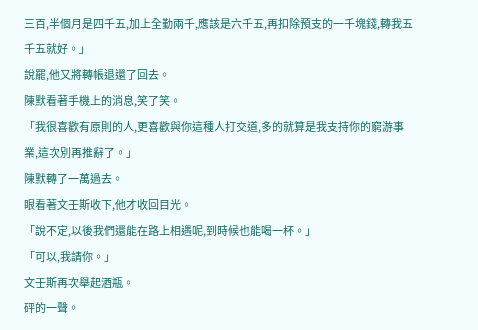三百,半個月是四千五,加上全勤兩千,應該是六千五,再扣除預支的一千塊錢,轉我五千五就好。」
說罷,他又將轉帳退還了回去。
陳默看著手機上的消息,笑了笑。
「我很喜歡有原則的人,更喜歡與你這種人打交道,多的就算是我支持你的窮游事業,這次別再推辭了。」
陳默轉了一萬過去。
眼看著文壬斯收下,他才收回目光。
「說不定,以後我們還能在路上相遇呢,到時候也能喝一杯。」
「可以,我請你。」
文壬斯再次舉起酒瓶。
砰的一聲。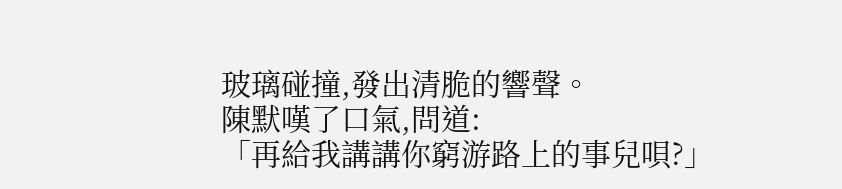玻璃碰撞,發出清脆的響聲。
陳默嘆了口氣,問道:
「再給我講講你窮游路上的事兒唄?」